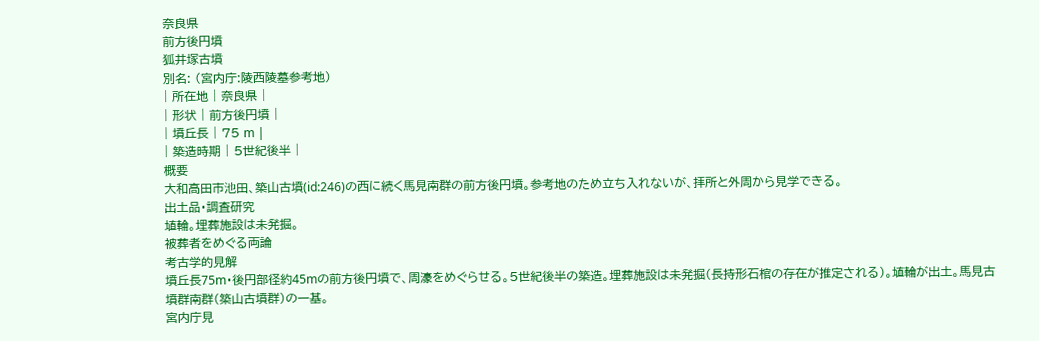奈良県
前方後円墳
狐井塚古墳
別名: (宮内庁:陵西陵墓参考地)
| 所在地 | 奈良県 |
| 形状 | 前方後円墳 |
| 墳丘長 | 75 m |
| 築造時期 | 5世紀後半 |
概要
大和高田市池田、築山古墳(id:246)の西に続く馬見南群の前方後円墳。参考地のため立ち入れないが、拝所と外周から見学できる。
出土品・調査研究
埴輪。埋葬施設は未発掘。
被葬者をめぐる両論
考古学的見解
墳丘長75m・後円部径約45mの前方後円墳で、周濠をめぐらせる。5世紀後半の築造。埋葬施設は未発掘(長持形石棺の存在が推定される)。埴輪が出土。馬見古墳群南群(築山古墳群)の一基。
宮内庁見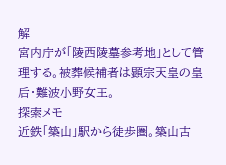解
宮内庁が「陵西陵墓参考地」として管理する。被葬候補者は顕宗天皇の皇后・難波小野女王。
探索メモ
近鉄「築山」駅から徒歩圏。築山古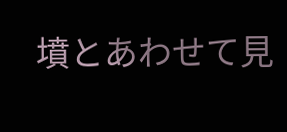墳とあわせて見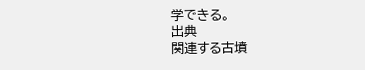学できる。
出典
関連する古墳